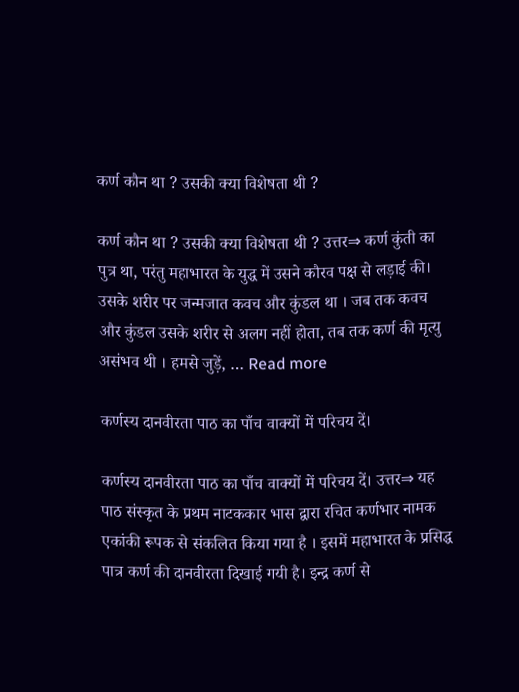कर्ण कौन था ? उसकी क्या विशेषता थी ?

कर्ण कौन था ? उसकी क्या विशेषता थी ? उत्तर⇒ कर्ण कुंती का पुत्र था, परंतु महाभारत के युद्ध में उसने कौरव पक्ष से लड़ाई की। उसके शरीर पर जन्मजात कवच और कुंडल था । जब तक कवच और कुंडल उसके शरीर से अलग नहीं होता, तब तक कर्ण की मृत्यु असंभव थी । हमसे जुड़ें, … Read more

कर्णस्य दानवीरता पाठ का पाँच वाक्यों में परिचय दें।

कर्णस्य दानवीरता पाठ का पाँच वाक्यों में परिचय दें। उत्तर⇒ यह पाठ संस्कृत के प्रथम नाटककार भास द्वारा रचित कर्णभार नामक एकांकी रूपक से संकलित किया गया है । इसमें महाभारत के प्रसिद्ध पात्र कर्ण की दानवीरता दिखाई गयी है। इन्द्र कर्ण से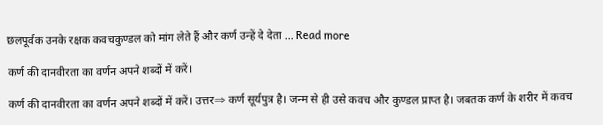छलपूर्वक उनके रक्षक कवचकुण्डल को मांग लेते हैं और कर्ण उन्हें दे देता … Read more

कर्ण की दानवीरता का वर्णन अपने शब्दों में करें।

कर्ण की दानवीरता का वर्णन अपने शब्दों में करें। उत्तर⇒ कर्ण सूर्यपुत्र है। जन्म से ही उसे कवच और कुण्डल प्राप्त है। जबतक कर्ण के शरीर में कवच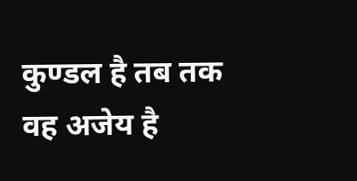कुण्डल है तब तक वह अजेय है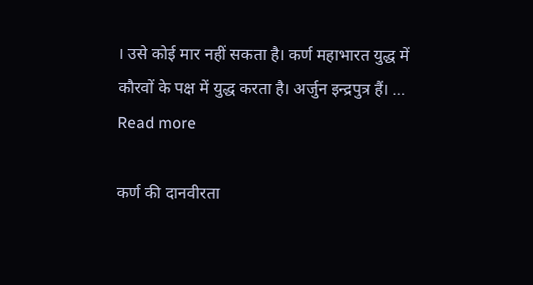। उसे कोई मार नहीं सकता है। कर्ण महाभारत युद्ध में कौरवों के पक्ष में युद्ध करता है। अर्जुन इन्द्रपुत्र हैं। … Read more

कर्ण की दानवीरता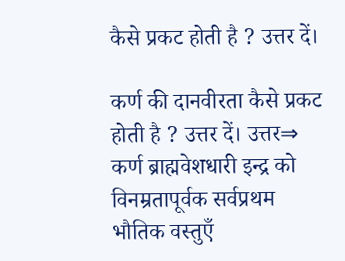कैसे प्रकट होती है ? उत्तर दें।

कर्ण की दानवीरता कैसे प्रकट होती है ? उत्तर दें। उत्तर⇒ कर्ण ब्राह्मवेशधारी इन्द्र को विनम्रतापूर्वक सर्वप्रथम भौतिक वस्तुएँ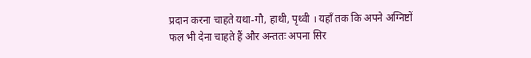प्रदान करना चाहते यथा-गौ, हाथी, पृथ्वी । यहाँ तक कि अपने अग्निष्टों फल भी देना चाहते हैं और अन्ततः अपना सिर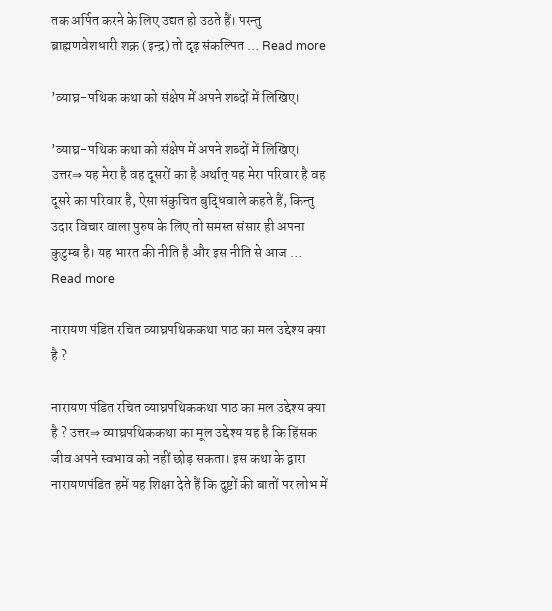तक अर्पित करने के लिए उद्यत हो उठते हैं। परन्तु ब्राह्मणवेशधारी शक्र (इन्द्र) तो दृढ़ संकल्पित … Read more

’व्याघ्र-पथिक कथा को संक्षेप में अपने शब्दों में लिखिए।

’व्याघ्र-पथिक कथा को संक्षेप में अपने शब्दों में लिखिए। उत्तर⇒ यह मेरा है वह दूसरों का है अर्थात् यह मेरा परिवार है वह दूसरे का परिवार है, ऐसा संकुचित बुद्धिवाले कहते हैं, किन्तु उदार विचार वाला पुरुष के लिए तो समस्त संसार ही अपना कुटुम्ब है। यह भारत की नीति है और इस नीति से आज … Read more

नारायण पंडित रचित व्याघ्रपथिककथा पाठ का मल उद्देश्य क्या है ?

नारायण पंडित रचित व्याघ्रपथिककथा पाठ का मल उद्देश्य क्या है ? उत्तर⇒ व्याघ्रपथिककथा का मूल उद्देश्य यह है कि हिंसक जीव अपने स्वभाव को नहीं छोड़ सकता। इस कथा के द्वारा नारायणपंडित हमें यह शिक्षा देते हैं कि दुष्टों की बातों पर लोभ में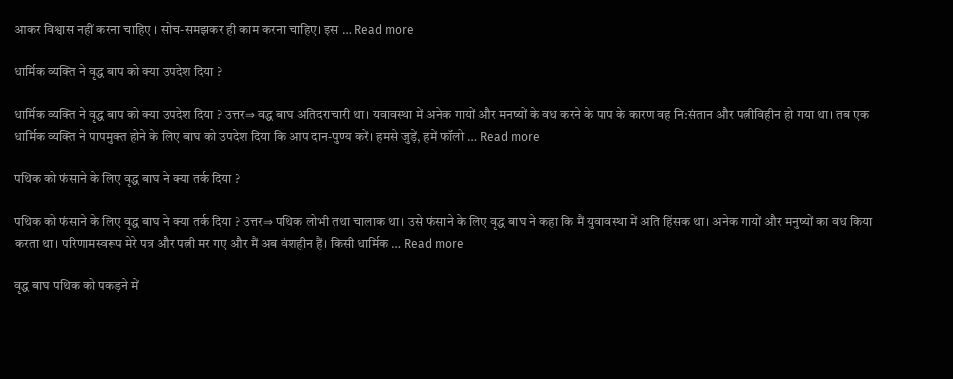आकर विश्वास नहीं करना चाहिए । सोच-समझकर ही काम करना चाहिए। इस … Read more

धार्मिक व्यक्ति ने वृद्ध बाप को क्या उपदेश दिया ?

धार्मिक व्यक्ति ने वृद्ध बाप को क्या उपदेश दिया ? उत्तर⇒ वद्ध बाघ अतिदराचारी था। यवावस्था में अनेक गायों और मनष्यों के वध करने के पाप के कारण वह नि:संतान और पत्नीविहीन हो गया था। तब एक धार्मिक व्यक्ति ने पापमुक्त होने के लिए बाघ को उपदेश दिया कि आप दान-पुण्य करें। हमसे जुड़ें, हमें फॉलो … Read more

पथिक को फंसाने के लिए वृद्ध बाघ ने क्या तर्क दिया ?

पथिक को फंसाने के लिए वृद्ध बाघ ने क्या तर्क दिया ? उत्तर⇒ पथिक लोभी तथा चालाक था। उसे फंसाने के लिए वृद्ध बाघ ने कहा कि मैं युवावस्था में अति हिंसक था। अनेक गायों और मनुष्यों का वध किया करता था। परिणामस्वरूप मेरे पत्र और पत्नी मर गए और मैं अब वंशहीन हैं। किसी धार्मिक … Read more

वृद्ध बाघ पथिक को पकड़ने में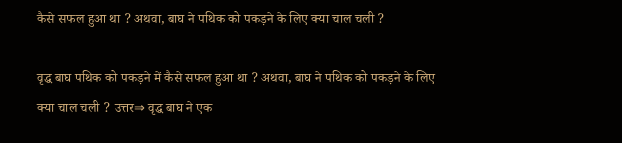कैसे सफल हुआ था ? अथवा, बाघ ने पथिक को पकड़ने के लिए क्या चाल चली ?

वृद्ध बाघ पथिक को पकड़ने में कैसे सफल हुआ था ? अथवा, बाघ ने पथिक को पकड़ने के लिए क्या चाल चली ? उत्तर⇒ वृद्ध बाघ ने एक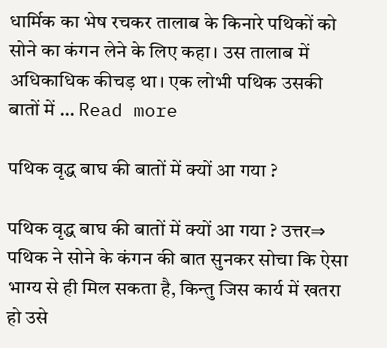धार्मिक का भेष रचकर तालाब के किनारे पथिकों को सोने का कंगन लेने के लिए कहा। उस तालाब में अधिकाधिक कीचड़ था। एक लोभी पथिक उसकी बातों में … Read more

पथिक वृद्ध बाघ की बातों में क्यों आ गया ?

पथिक वृद्ध बाघ की बातों में क्यों आ गया ? उत्तर⇒ पथिक ने सोने के कंगन की बात सुनकर सोचा कि ऐसा भाग्य से ही मिल सकता है, किन्तु जिस कार्य में खतरा हो उसे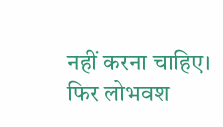नहीं करना चाहिए। फिर लोभवश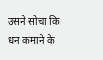उसने सोचा कि धन कमाने के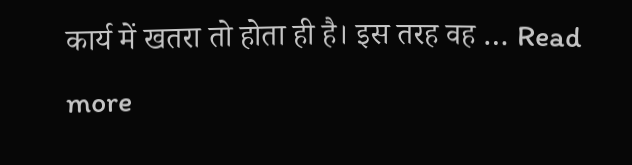कार्य में खतरा तो होता ही है। इस तरह वह … Read more